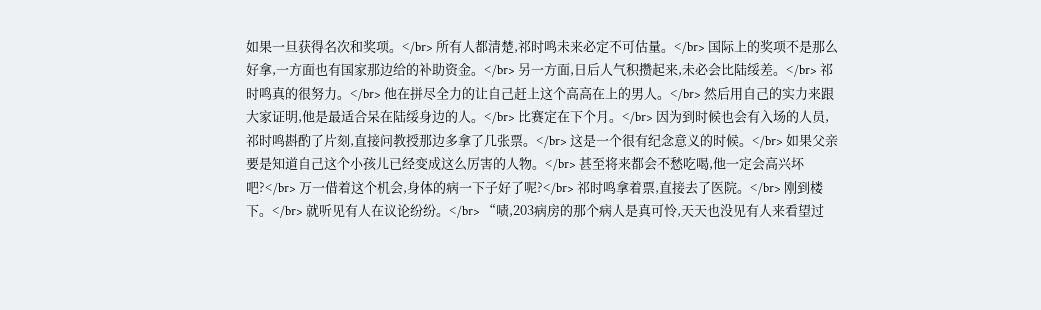如果一旦获得名次和奖项。</br> 所有人都清楚,祁时鸣未来必定不可估量。</br> 国际上的奖项不是那么好拿,一方面也有国家那边给的补助资金。</br> 另一方面,日后人气积攒起来,未必会比陆绥差。</br> 祁时鸣真的很努力。</br> 他在拼尽全力的让自己赶上这个高高在上的男人。</br> 然后用自己的实力来跟大家证明,他是最适合呆在陆绥身边的人。</br> 比赛定在下个月。</br> 因为到时候也会有入场的人员,祁时鸣斟酌了片刻,直接问教授那边多拿了几张票。</br> 这是一个很有纪念意义的时候。</br> 如果父亲要是知道自己这个小孩儿已经变成这么厉害的人物。</br> 甚至将来都会不愁吃喝,他一定会高兴坏吧?</br> 万一借着这个机会,身体的病一下子好了呢?</br> 祁时鸣拿着票,直接去了医院。</br> 刚到楼下。</br> 就听见有人在议论纷纷。</br> “啧,203病房的那个病人是真可怜,天天也没见有人来看望过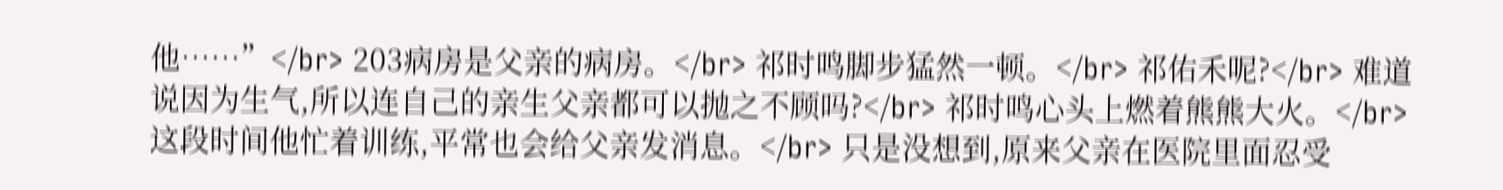他……”</br> 203病房是父亲的病房。</br> 祁时鸣脚步猛然一顿。</br> 祁佑禾呢?</br> 难道说因为生气,所以连自己的亲生父亲都可以抛之不顾吗?</br> 祁时鸣心头上燃着熊熊大火。</br> 这段时间他忙着训练,平常也会给父亲发消息。</br> 只是没想到,原来父亲在医院里面忍受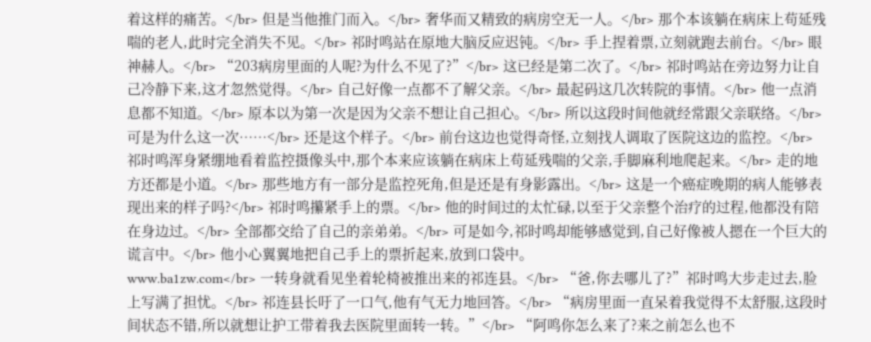着这样的痛苦。</br> 但是当他推门而入。</br> 奢华而又精致的病房空无一人。</br> 那个本该躺在病床上苟延残喘的老人,此时完全消失不见。</br> 祁时鸣站在原地大脑反应迟钝。</br> 手上捏着票,立刻就跑去前台。</br> 眼神赫人。</br> “203病房里面的人呢?为什么不见了?”</br> 这已经是第二次了。</br> 祁时鸣站在旁边努力让自己冷静下来,这才忽然觉得。</br> 自己好像一点都不了解父亲。</br> 最起码这几次转院的事情。</br> 他一点消息都不知道。</br> 原本以为第一次是因为父亲不想让自己担心。</br> 所以这段时间他就经常跟父亲联络。</br> 可是为什么这一次……</br> 还是这个样子。</br> 前台这边也觉得奇怪,立刻找人调取了医院这边的监控。</br> 祁时鸣浑身紧绷地看着监控摄像头中,那个本来应该躺在病床上苟延残喘的父亲,手脚麻利地爬起来。</br> 走的地方还都是小道。</br> 那些地方有一部分是监控死角,但是还是有身影露出。</br> 这是一个癌症晚期的病人能够表现出来的样子吗?</br> 祁时鸣攥紧手上的票。</br> 他的时间过的太忙碌,以至于父亲整个治疗的过程,他都没有陪在身边过。</br> 全部都交给了自己的亲弟弟。</br> 可是如今,祁时鸣却能够感觉到,自己好像被人摁在一个巨大的谎言中。</br> 他小心翼翼地把自己手上的票折起来,放到口袋中。
www.ba1zw.com</br> 一转身就看见坐着轮椅被推出来的祁连县。</br> “爸,你去哪儿了?”祁时鸣大步走过去,脸上写满了担忧。</br> 祁连县长吁了一口气,他有气无力地回答。</br> “病房里面一直呆着我觉得不太舒服,这段时间状态不错,所以就想让护工带着我去医院里面转一转。”</br> “阿鸣你怎么来了?来之前怎么也不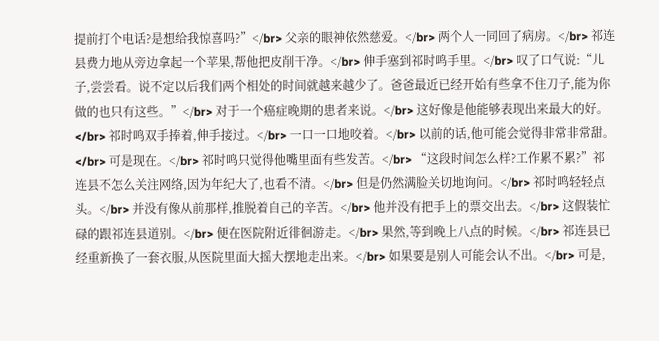提前打个电话?是想给我惊喜吗?”</br> 父亲的眼神依然慈爱。</br> 两个人一同回了病房。</br> 祁连县费力地从旁边拿起一个苹果,帮他把皮削干净。</br> 伸手塞到祁时鸣手里。</br> 叹了口气说:“儿子,尝尝看。说不定以后我们两个相处的时间就越来越少了。爸爸最近已经开始有些拿不住刀子,能为你做的也只有这些。”</br> 对于一个癌症晚期的患者来说。</br> 这好像是他能够表现出来最大的好。</br> 祁时鸣双手捧着,伸手接过。</br> 一口一口地咬着。</br> 以前的话,他可能会觉得非常非常甜。</br> 可是现在。</br> 祁时鸣只觉得他嘴里面有些发苦。</br> “这段时间怎么样?工作累不累?”祁连县不怎么关注网络,因为年纪大了,也看不清。</br> 但是仍然满脸关切地询问。</br> 祁时鸣轻轻点头。</br> 并没有像从前那样,推脱着自己的辛苦。</br> 他并没有把手上的票交出去。</br> 这假装忙碌的跟祁连县道别。</br> 便在医院附近徘徊游走。</br> 果然,等到晚上八点的时候。</br> 祁连县已经重新换了一套衣服,从医院里面大摇大摆地走出来。</br> 如果要是别人可能会认不出。</br> 可是,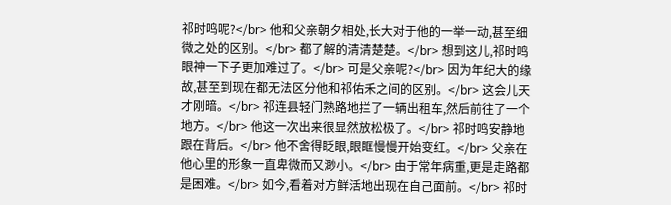祁时鸣呢?</br> 他和父亲朝夕相处,长大对于他的一举一动,甚至细微之处的区别。</br> 都了解的清清楚楚。</br> 想到这儿,祁时鸣眼神一下子更加难过了。</br> 可是父亲呢?</br> 因为年纪大的缘故,甚至到现在都无法区分他和祁佑禾之间的区别。</br> 这会儿天才刚暗。</br> 祁连县轻门熟路地拦了一辆出租车,然后前往了一个地方。</br> 他这一次出来很显然放松极了。</br> 祁时鸣安静地跟在背后。</br> 他不舍得眨眼,眼眶慢慢开始变红。</br> 父亲在他心里的形象一直卑微而又渺小。</br> 由于常年病重,更是走路都是困难。</br> 如今,看着对方鲜活地出现在自己面前。</br> 祁时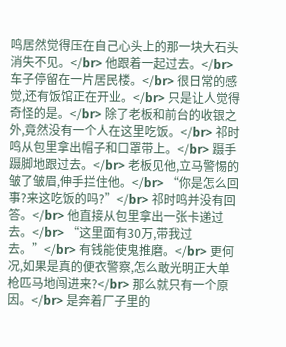鸣居然觉得压在自己心头上的那一块大石头消失不见。</br> 他跟着一起过去。</br> 车子停留在一片居民楼。</br> 很日常的感觉,还有饭馆正在开业。</br> 只是让人觉得奇怪的是。</br> 除了老板和前台的收银之外,竟然没有一个人在这里吃饭。</br> 祁时鸣从包里拿出帽子和口罩带上。</br> 蹑手蹑脚地跟过去。</br> 老板见他,立马警惕的皱了皱眉,伸手拦住他。</br> “你是怎么回事?来这吃饭的吗?”</br> 祁时鸣并没有回答。</br> 他直接从包里拿出一张卡递过去。</br> “这里面有30万,带我过去。”</br> 有钱能使鬼推磨。</br> 更何况,如果是真的便衣警察,怎么敢光明正大单枪匹马地闯进来?</br> 那么就只有一个原因。</br> 是奔着厂子里的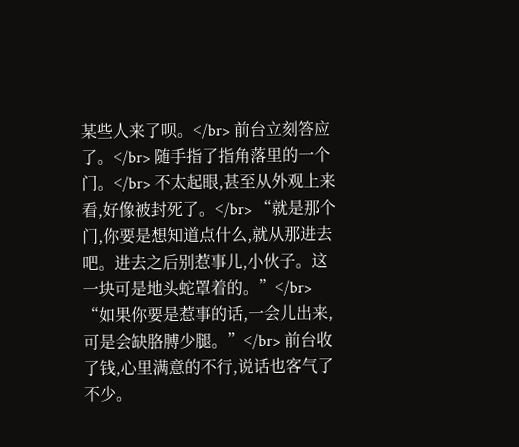某些人来了呗。</br> 前台立刻答应了。</br> 随手指了指角落里的一个门。</br> 不太起眼,甚至从外观上来看,好像被封死了。</br> “就是那个门,你要是想知道点什么,就从那进去吧。进去之后别惹事儿,小伙子。这一块可是地头蛇罩着的。”</br> “如果你要是惹事的话,一会儿出来,可是会缺胳膊少腿。”</br> 前台收了钱,心里满意的不行,说话也客气了不少。